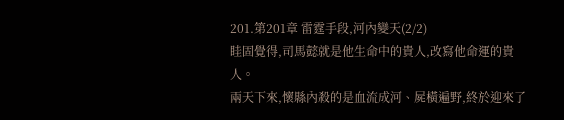201.第201章 雷霆手段,河內變天(2/2)
眭固覺得,司馬懿就是他生命中的貴人,改寫他命運的貴人。
兩天下來,懷縣內殺的是血流成河、屍橫遍野,終於迎來了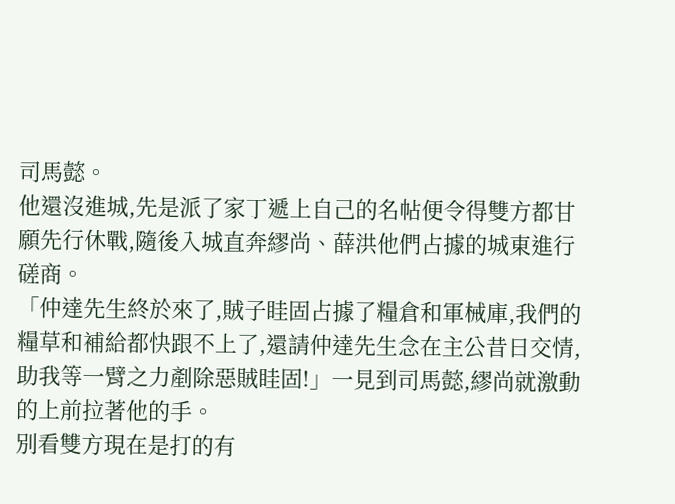司馬懿。
他還沒進城,先是派了家丁遞上自己的名帖便令得雙方都甘願先行休戰,隨後入城直奔繆尚、薛洪他們占據的城東進行磋商。
「仲達先生終於來了,賊子眭固占據了糧倉和軍械庫,我們的糧草和補給都快跟不上了,還請仲達先生念在主公昔日交情,助我等一臂之力剷除惡賊眭固!」一見到司馬懿,繆尚就激動的上前拉著他的手。
別看雙方現在是打的有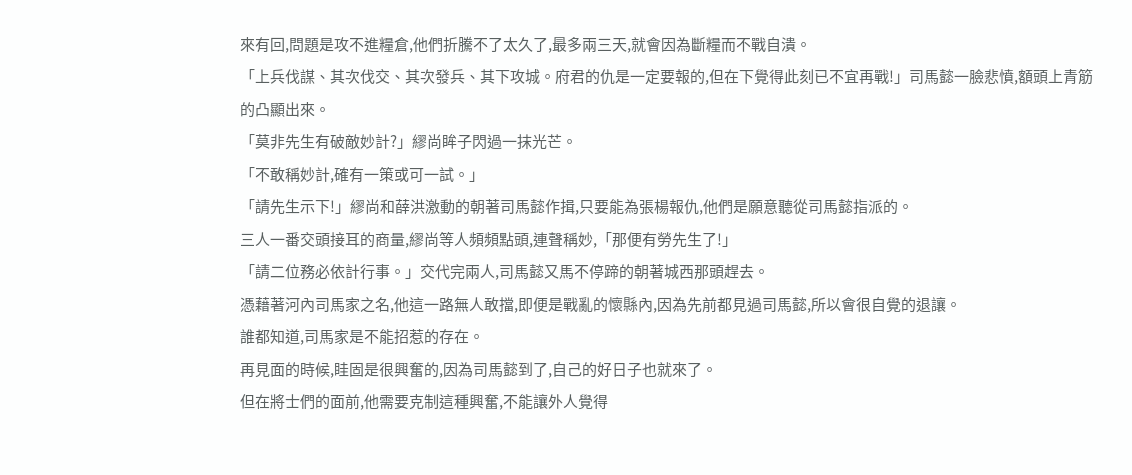來有回,問題是攻不進糧倉,他們折騰不了太久了,最多兩三天,就會因為斷糧而不戰自潰。
「上兵伐謀、其次伐交、其次發兵、其下攻城。府君的仇是一定要報的,但在下覺得此刻已不宜再戰!」司馬懿一臉悲憤,額頭上青筋的凸顯出來。
「莫非先生有破敵妙計?」繆尚眸子閃過一抹光芒。
「不敢稱妙計,確有一策或可一試。」
「請先生示下!」繆尚和薛洪激動的朝著司馬懿作揖,只要能為張楊報仇,他們是願意聽從司馬懿指派的。
三人一番交頭接耳的商量,繆尚等人頻頻點頭,連聲稱妙,「那便有勞先生了!」
「請二位務必依計行事。」交代完兩人,司馬懿又馬不停蹄的朝著城西那頭趕去。
憑藉著河內司馬家之名,他這一路無人敢擋,即便是戰亂的懷縣內,因為先前都見過司馬懿,所以會很自覺的退讓。
誰都知道,司馬家是不能招惹的存在。
再見面的時候,眭固是很興奮的,因為司馬懿到了,自己的好日子也就來了。
但在將士們的面前,他需要克制這種興奮,不能讓外人覺得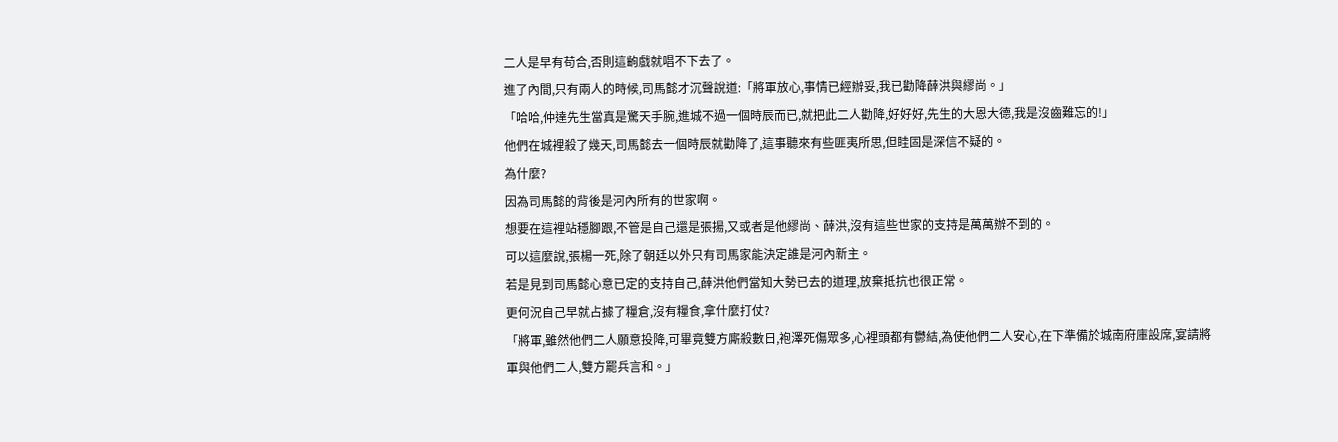二人是早有苟合,否則這齣戲就唱不下去了。
進了內間,只有兩人的時候,司馬懿才沉聲說道:「將軍放心,事情已經辦妥,我已勸降薛洪與繆尚。」
「哈哈,仲達先生當真是驚天手腕,進城不過一個時辰而已,就把此二人勸降,好好好,先生的大恩大德,我是沒齒難忘的!」
他們在城裡殺了幾天,司馬懿去一個時辰就勸降了,這事聽來有些匪夷所思,但眭固是深信不疑的。
為什麼?
因為司馬懿的背後是河內所有的世家啊。
想要在這裡站穩腳跟,不管是自己還是張揚,又或者是他繆尚、薛洪,沒有這些世家的支持是萬萬辦不到的。
可以這麼說,張楊一死,除了朝廷以外只有司馬家能決定誰是河內新主。
若是見到司馬懿心意已定的支持自己,薛洪他們當知大勢已去的道理,放棄抵抗也很正常。
更何況自己早就占據了糧倉,沒有糧食,拿什麼打仗?
「將軍,雖然他們二人願意投降,可畢竟雙方廝殺數日,袍澤死傷眾多,心裡頭都有鬱結,為使他們二人安心,在下準備於城南府庫設席,宴請將軍與他們二人,雙方罷兵言和。」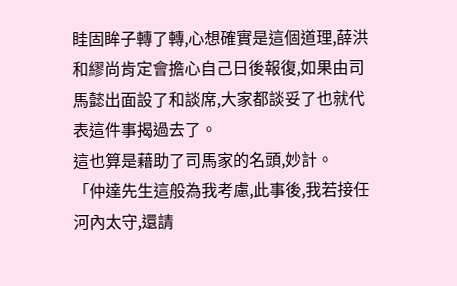眭固眸子轉了轉,心想確實是這個道理,薛洪和繆尚肯定會擔心自己日後報復,如果由司馬懿出面設了和談席,大家都談妥了也就代表這件事揭過去了。
這也算是藉助了司馬家的名頭,妙計。
「仲達先生這般為我考慮,此事後,我若接任河內太守,還請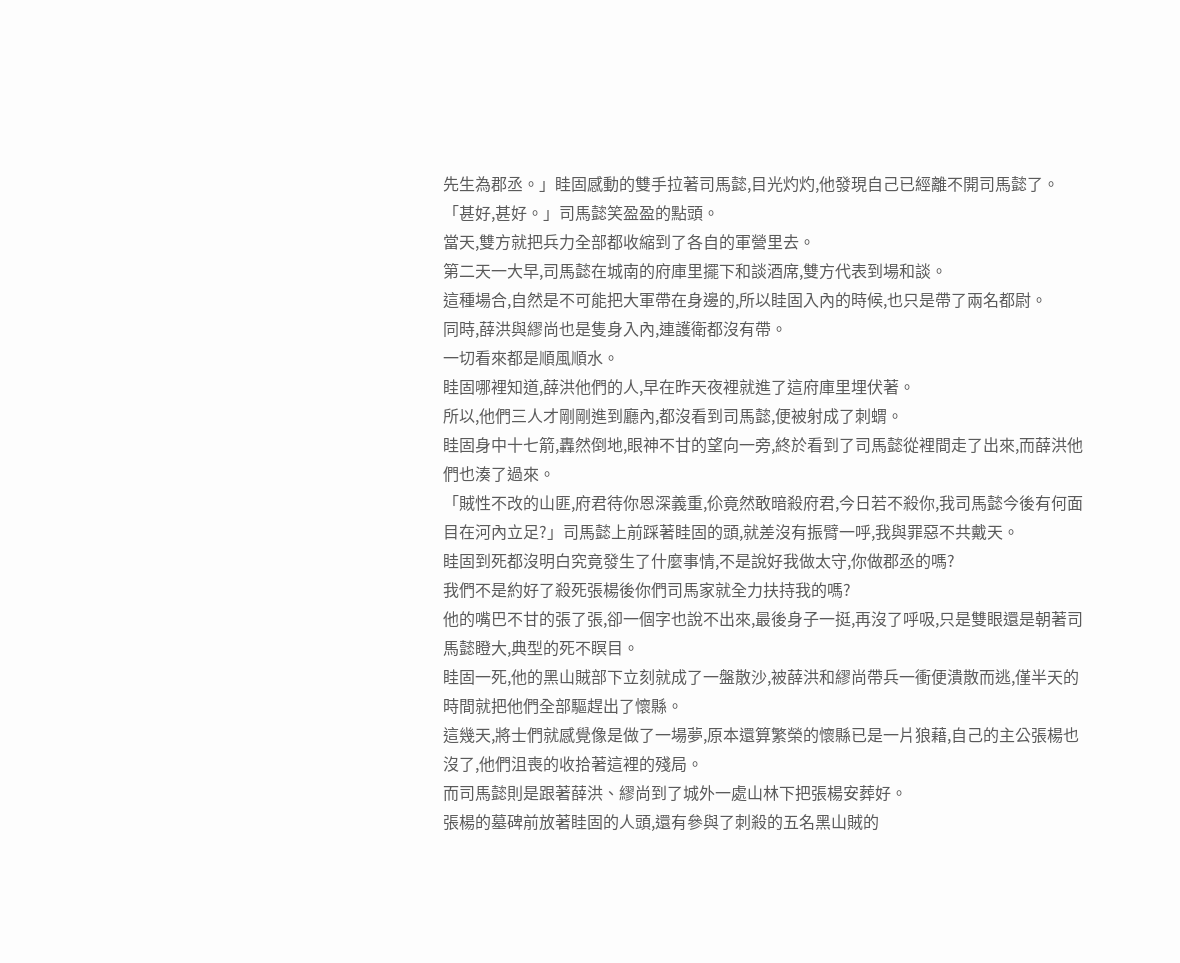先生為郡丞。」眭固感動的雙手拉著司馬懿,目光灼灼,他發現自己已經離不開司馬懿了。
「甚好,甚好。」司馬懿笑盈盈的點頭。
當天,雙方就把兵力全部都收縮到了各自的軍營里去。
第二天一大早,司馬懿在城南的府庫里擺下和談酒席,雙方代表到場和談。
這種場合,自然是不可能把大軍帶在身邊的,所以眭固入內的時候,也只是帶了兩名都尉。
同時,薛洪與繆尚也是隻身入內,連護衛都沒有帶。
一切看來都是順風順水。
眭固哪裡知道,薛洪他們的人,早在昨天夜裡就進了這府庫里埋伏著。
所以,他們三人才剛剛進到廳內,都沒看到司馬懿,便被射成了刺蝟。
眭固身中十七箭,轟然倒地,眼神不甘的望向一旁,終於看到了司馬懿從裡間走了出來,而薛洪他們也湊了過來。
「賊性不改的山匪,府君待你恩深義重,伱竟然敢暗殺府君,今日若不殺你,我司馬懿今後有何面目在河內立足?」司馬懿上前踩著眭固的頭,就差沒有振臂一呼,我與罪惡不共戴天。
眭固到死都沒明白究竟發生了什麼事情,不是說好我做太守,你做郡丞的嗎?
我們不是約好了殺死張楊後你們司馬家就全力扶持我的嗎?
他的嘴巴不甘的張了張,卻一個字也說不出來,最後身子一挺,再沒了呼吸,只是雙眼還是朝著司馬懿瞪大,典型的死不瞑目。
眭固一死,他的黑山賊部下立刻就成了一盤散沙,被薛洪和繆尚帶兵一衝便潰散而逃,僅半天的時間就把他們全部驅趕出了懷縣。
這幾天,將士們就感覺像是做了一場夢,原本還算繁榮的懷縣已是一片狼藉,自己的主公張楊也沒了,他們沮喪的收拾著這裡的殘局。
而司馬懿則是跟著薛洪、繆尚到了城外一處山林下把張楊安葬好。
張楊的墓碑前放著眭固的人頭,還有參與了刺殺的五名黑山賊的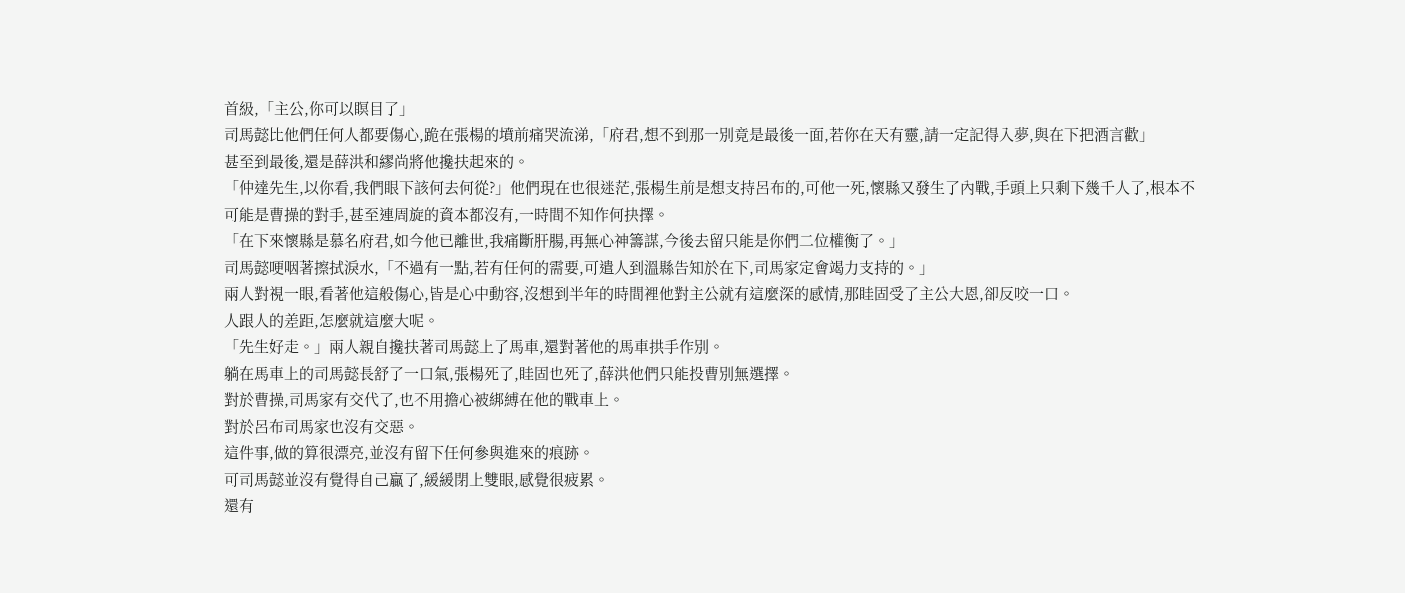首級,「主公,你可以瞑目了」
司馬懿比他們任何人都要傷心,跪在張楊的墳前痛哭流涕,「府君,想不到那一別竟是最後一面,若你在天有靈,請一定記得入夢,與在下把酒言歡」
甚至到最後,還是薛洪和繆尚將他攙扶起來的。
「仲達先生,以你看,我們眼下該何去何從?」他們現在也很迷茫,張楊生前是想支持呂布的,可他一死,懷縣又發生了內戰,手頭上只剩下幾千人了,根本不可能是曹操的對手,甚至連周旋的資本都沒有,一時間不知作何抉擇。
「在下來懷縣是慕名府君,如今他已離世,我痛斷肝腸,再無心神籌謀,今後去留只能是你們二位權衡了。」
司馬懿哽咽著擦拭淚水,「不過有一點,若有任何的需要,可遣人到溫縣告知於在下,司馬家定會竭力支持的。」
兩人對視一眼,看著他這般傷心,皆是心中動容,沒想到半年的時間裡他對主公就有這麼深的感情,那眭固受了主公大恩,卻反咬一口。
人跟人的差距,怎麼就這麼大呢。
「先生好走。」兩人親自攙扶著司馬懿上了馬車,還對著他的馬車拱手作別。
躺在馬車上的司馬懿長舒了一口氣,張楊死了,眭固也死了,薛洪他們只能投曹別無選擇。
對於曹操,司馬家有交代了,也不用擔心被綁縛在他的戰車上。
對於呂布司馬家也沒有交惡。
這件事,做的算很漂亮,並沒有留下任何參與進來的痕跡。
可司馬懿並沒有覺得自己贏了,緩緩閉上雙眼,感覺很疲累。
還有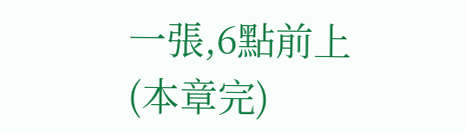一張,6點前上
(本章完)